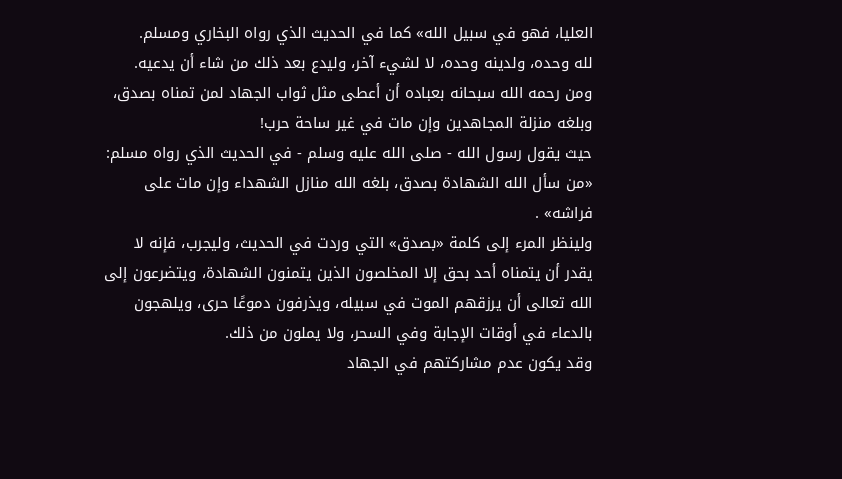العليا، فهو في سبيل الله» كما في الحديث الذي رواه البخاري ومسلم.
لله وحده، ولدينه وحده، لا لشيء آخر، وليدع بعد ذلك من شاء أن يدعيه.
ومن رحمه الله سبحانه بعباده أن أعطى مثل ثواب الجهاد لمن تمناه بصدق، وبلغه منزلة المجاهدين وإن مات في غير ساحة حرب!
حيث يقول رسول الله - صلى الله عليه وسلم - في الحديث الذي رواه مسلم: «من سأل الله الشهادة بصدق، بلغه الله منازل الشهداء وإن مات على فراشه» .
ولينظر المرء إلى كلمة «بصدق» التي وردت في الحديث، وليجرب، فإنه لا يقدر أن يتمناه أحد بحق إلا المخلصون الذين يتمنون الشهادة، ويتضرعون إلى الله تعالى أن يرزقهم الموت في سبيله، ويذرفون دموعًا حرى، ويلهجون بالدعاء في أوقات الإجابة وفي السحر، ولا يملون من ذلك.
وقد يكون عدم مشاركتهم في الجهاد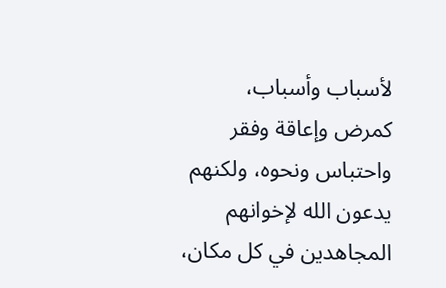لأسباب وأسباب، كمرض وإعاقة وفقر واحتباس ونحوه، ولكنهم يدعون الله لإخوانهم المجاهدين في كل مكان،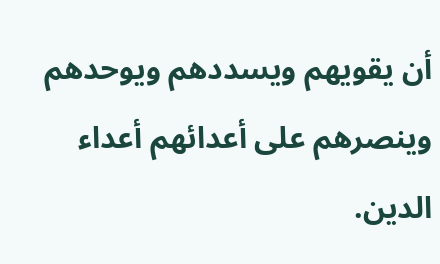أن يقويهم ويسددهم ويوحدهم وينصرهم على أعدائهم أعداء الدين.